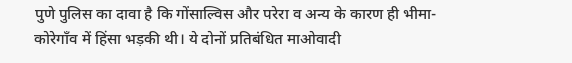पुणे पुलिस का दावा है कि गोंसाल्विस और परेरा व अन्य के कारण ही भीमा-कोरेगाँव में हिंसा भड़की थी। ये दोनों प्रतिबंधित माओवादी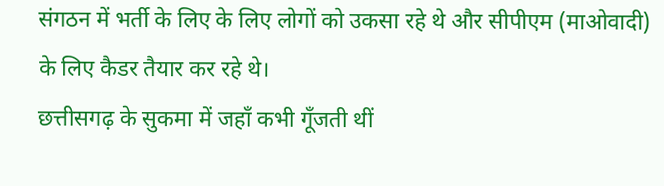संगठन में भर्ती के लिए के लिए लोगों को उकसा रहे थे और सीपीएम (माओवादी) के लिए कैडर तैयार कर रहे थे।
छत्तीसगढ़ के सुकमा में जहाँ कभी गूँजती थीं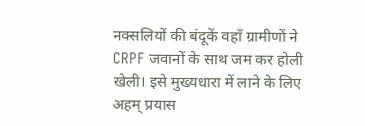नक्सलियों की बंदूकें वहाँ ग्रामीणों ने CRPF जवानों के साथ जम कर होली खेली। इसे मुख्यधारा में लाने के लिए अहम् प्रयास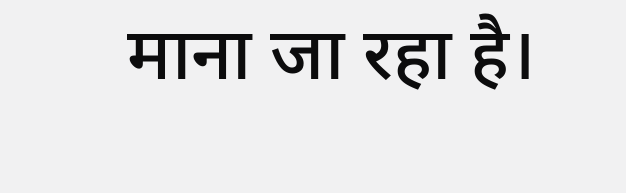माना जा रहा है।